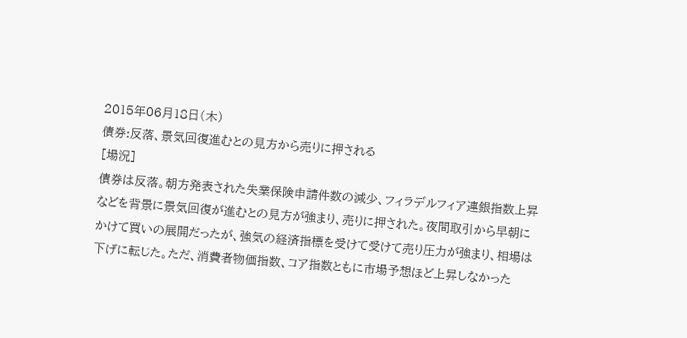2015年06月18日(木)
債券:反落、景気回復進むとの見方から売りに押される
[場況]
債券は反落。朝方発表された失業保険申請件数の減少、フィラデルフィア連銀指数上昇などを背景に景気回復が進むとの見方が強まり、売りに押された。夜間取引から早朝にかけて買いの展開だったが、強気の経済指標を受けて受けて売り圧力が強まり、相場は下げに転じた。ただ、消費者物価指数、コア指数ともに市場予想ほど上昇しなかった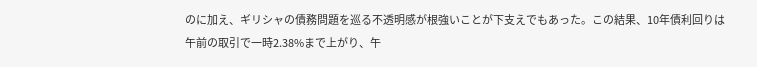のに加え、ギリシャの債務問題を巡る不透明感が根強いことが下支えでもあった。この結果、10年債利回りは午前の取引で一時2.38%まで上がり、午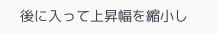後に入って上昇幅を縮小し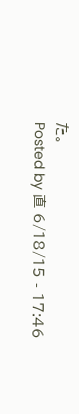た。
Posted by 直 6/18/15 - 17:46